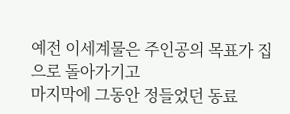예전 이세계물은 주인공의 목표가 집으로 돌아가기고
마지막에 그동안 정들었던 동료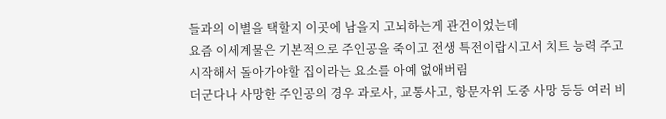들과의 이별을 택할지 이곳에 남을지 고뇌하는게 관건이었는데
요즘 이세계물은 기본적으로 주인공을 죽이고 전생 특전이랍시고서 치트 능력 주고 시작해서 돌아가야할 집이라는 요소를 아예 없애버림
더군다나 사망한 주인공의 경우 과로사, 교통사고, 항문자위 도중 사망 등등 여러 비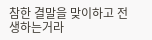참한 결말을 맞이하고 전생하는거라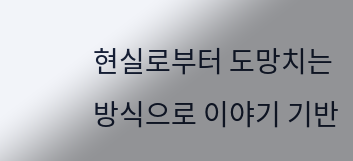현실로부터 도망치는 방식으로 이야기 기반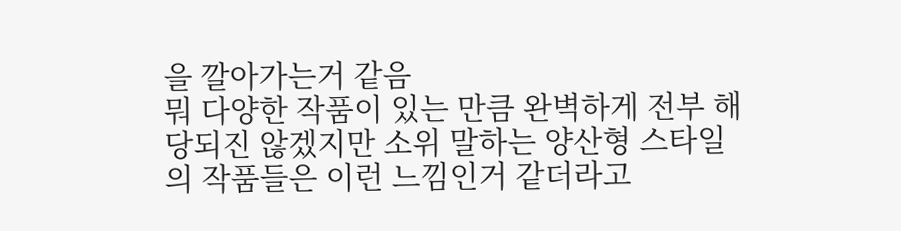을 깔아가는거 같음
뭐 다양한 작품이 있는 만큼 완벽하게 전부 해당되진 않겠지만 소위 말하는 양산형 스타일의 작품들은 이런 느낌인거 같더라고